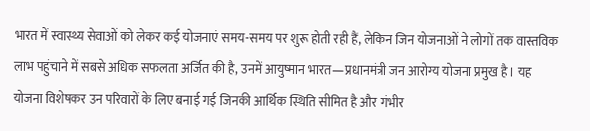भारत में स्वास्थ्य सेवाओं को लेकर कई योजनाएं समय-समय पर शुरू होती रही हैं, लेकिन जिन योजनाओं ने लोगों तक वास्तविक लाभ पहुंचाने में सबसे अधिक सफलता अर्जित की है, उनमें आयुष्मान भारत—प्रधानमंत्री जन आरोग्य योजना प्रमुख है। यह योजना विशेषकर उन परिवारों के लिए बनाई गई जिनकी आर्थिक स्थिति सीमित है और गंभीर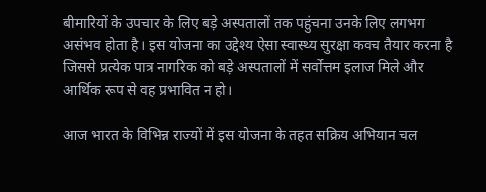बीमारियों के उपचार के लिए बड़े अस्पतालों तक पहुंचना उनके लिए लगभग असंभव होता है। इस योजना का उद्देश्य ऐसा स्वास्थ्य सुरक्षा कवच तैयार करना है जिससे प्रत्येक पात्र नागरिक को बड़े अस्पतालों में सर्वोत्तम इलाज मिले और आर्थिक रूप से वह प्रभावित न हो।

आज भारत के विभिन्न राज्यों में इस योजना के तहत सक्रिय अभियान चल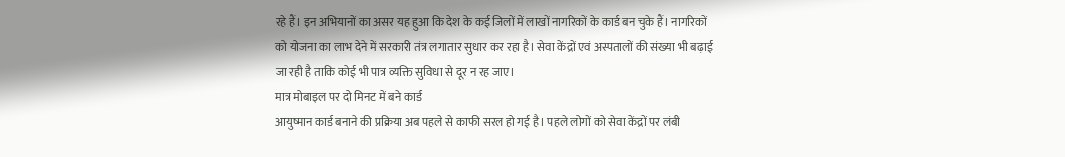रहे हैं। इन अभियानों का असर यह हुआ कि देश के कई जिलों में लाखों नागरिकों के कार्ड बन चुके हैं। नागरिकों को योजना का लाभ देने में सरकारी तंत्र लगातार सुधार कर रहा है। सेवा केंद्रों एवं अस्पतालों की संख्या भी बढ़ाई जा रही है ताकि कोई भी पात्र व्यक्ति सुविधा से दूर न रह जाए।
मात्र मोबाइल पर दो मिनट में बने कार्ड
आयुष्मान कार्ड बनाने की प्रक्रिया अब पहले से काफी सरल हो गई है। पहले लोगों को सेवा केंद्रों पर लंबी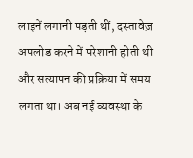लाइनें लगानी पड़ती थीं, दस्तावेज़ अपलोड करने में परेशानी होती थी और सत्यापन की प्रक्रिया में समय लगता था। अब नई व्यवस्था के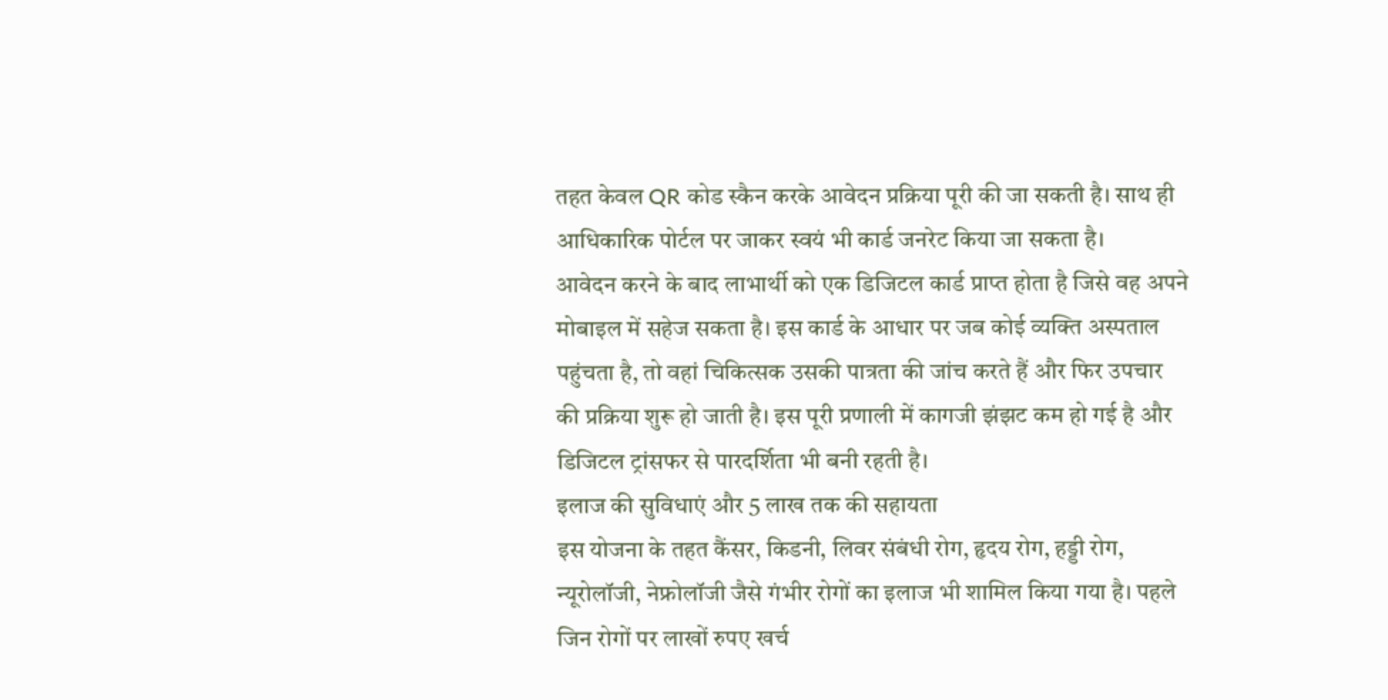तहत केवल QR कोड स्कैन करके आवेदन प्रक्रिया पूरी की जा सकती है। साथ ही आधिकारिक पोर्टल पर जाकर स्वयं भी कार्ड जनरेट किया जा सकता है।
आवेदन करने के बाद लाभार्थी को एक डिजिटल कार्ड प्राप्त होता है जिसे वह अपने मोबाइल में सहेज सकता है। इस कार्ड के आधार पर जब कोई व्यक्ति अस्पताल पहुंचता है, तो वहां चिकित्सक उसकी पात्रता की जांच करते हैं और फिर उपचार की प्रक्रिया शुरू हो जाती है। इस पूरी प्रणाली में कागजी झंझट कम हो गई है और डिजिटल ट्रांसफर से पारदर्शिता भी बनी रहती है।
इलाज की सुविधाएं और 5 लाख तक की सहायता
इस योजना के तहत कैंसर, किडनी, लिवर संबंधी रोग, हृदय रोग, हड्डी रोग, न्यूरोलॉजी, नेफ्रोलॉजी जैसे गंभीर रोगों का इलाज भी शामिल किया गया है। पहले जिन रोगों पर लाखों रुपए खर्च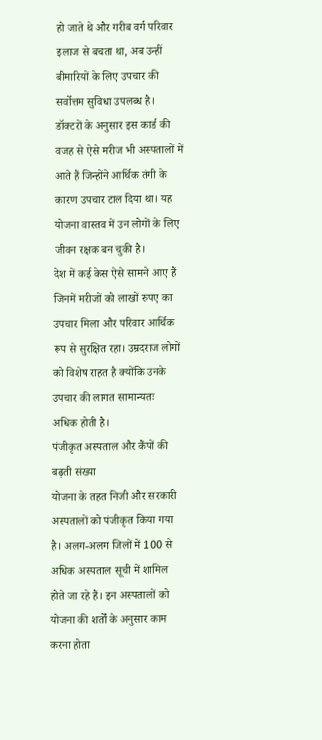हो जाते थे और गरीब वर्ग परिवार इलाज से बचता था, अब उन्हीं बीमारियों के लिए उपचार की सर्वोत्तम सुविधा उपलब्ध है।
डॉक्टरों के अनुसार इस कार्ड की वजह से ऐसे मरीज भी अस्पतालों में आते हैं जिन्होंने आर्थिक तंगी के कारण उपचार टाल दिया था। यह योजना वास्तव में उन लोगों के लिए जीवन रक्षक बन चुकी है।
देश में कई केस ऐसे सामने आए हैं जिनमें मरीजों को लाखों रुपए का उपचार मिला और परिवार आर्थिक रूप से सुरक्षित रहा। उम्रदराज लोगों को विशेष राहत है क्योंकि उनके उपचार की लागत सामान्यतः अधिक होती है।
पंजीकृत अस्पताल और कैंपों की बढ़ती संख्या
योजना के तहत निजी और सरकारी अस्पतालों को पंजीकृत किया गया है। अलग-अलग जिलों में 100 से अधिक अस्पताल सूची में शामिल होते जा रहे हैं। इन अस्पतालों को योजना की शर्तों के अनुसार काम करना होता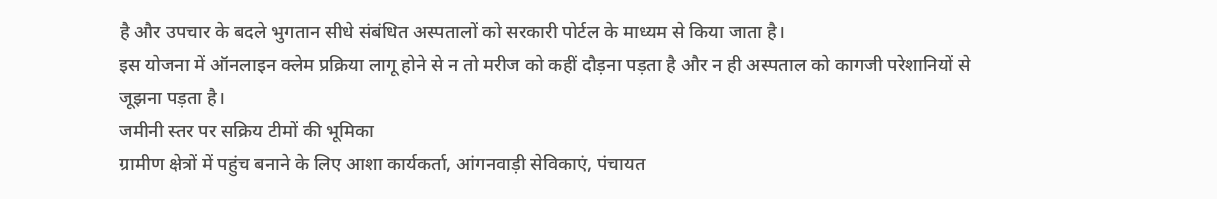है और उपचार के बदले भुगतान सीधे संबंधित अस्पतालों को सरकारी पोर्टल के माध्यम से किया जाता है।
इस योजना में ऑनलाइन क्लेम प्रक्रिया लागू होने से न तो मरीज को कहीं दौड़ना पड़ता है और न ही अस्पताल को कागजी परेशानियों से जूझना पड़ता है।
जमीनी स्तर पर सक्रिय टीमों की भूमिका
ग्रामीण क्षेत्रों में पहुंच बनाने के लिए आशा कार्यकर्ता, आंगनवाड़ी सेविकाएं, पंचायत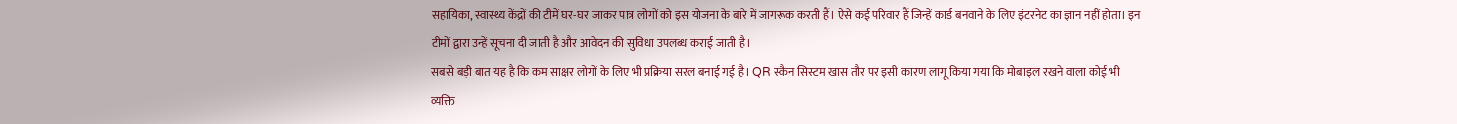सहायिका, स्वास्थ्य केंद्रों की टीमें घर-घर जाकर पात्र लोगों को इस योजना के बारे में जागरूक करती हैं। ऐसे कई परिवार हैं जिन्हें कार्ड बनवाने के लिए इंटरनेट का ज्ञान नहीं होता। इन टीमों द्वारा उन्हें सूचना दी जाती है और आवेदन की सुविधा उपलब्ध कराई जाती है।
सबसे बड़ी बात यह है कि कम साक्षर लोगों के लिए भी प्रक्रिया सरल बनाई गई है। QR स्कैन सिस्टम खास तौर पर इसी कारण लागू किया गया कि मोबाइल रखने वाला कोई भी व्यक्ति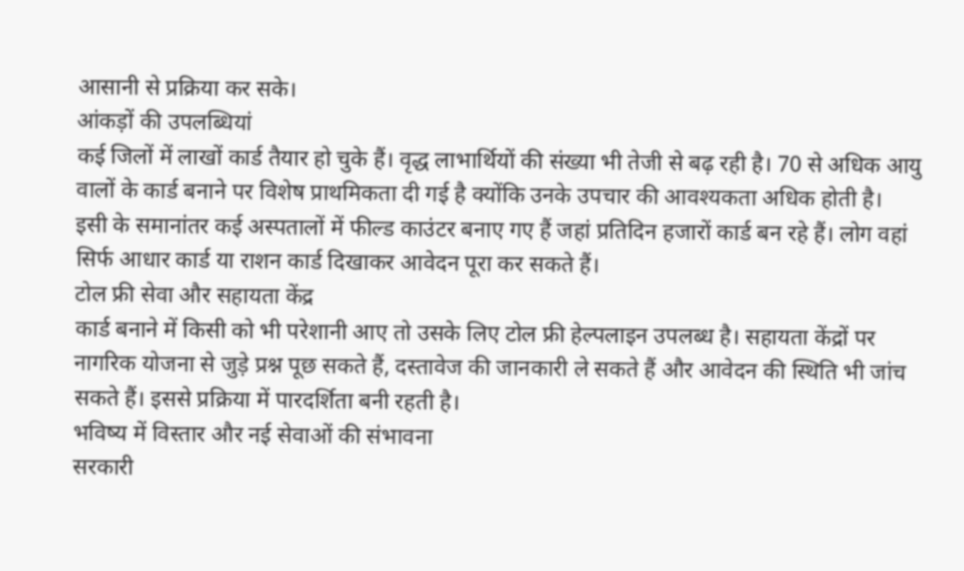आसानी से प्रक्रिया कर सके।
आंकड़ों की उपलब्धियां
कई जिलों में लाखों कार्ड तैयार हो चुके हैं। वृद्ध लाभार्थियों की संख्या भी तेजी से बढ़ रही है। 70 से अधिक आयु वालों के कार्ड बनाने पर विशेष प्राथमिकता दी गई है क्योंकि उनके उपचार की आवश्यकता अधिक होती है।
इसी के समानांतर कई अस्पतालों में फील्ड काउंटर बनाए गए हैं जहां प्रतिदिन हजारों कार्ड बन रहे हैं। लोग वहां सिर्फ आधार कार्ड या राशन कार्ड दिखाकर आवेदन पूरा कर सकते हैं।
टोल फ्री सेवा और सहायता केंद्र
कार्ड बनाने में किसी को भी परेशानी आए तो उसके लिए टोल फ्री हेल्पलाइन उपलब्ध है। सहायता केंद्रों पर नागरिक योजना से जुड़े प्रश्न पूछ सकते हैं, दस्तावेज की जानकारी ले सकते हैं और आवेदन की स्थिति भी जांच सकते हैं। इससे प्रक्रिया में पारदर्शिता बनी रहती है।
भविष्य में विस्तार और नई सेवाओं की संभावना
सरकारी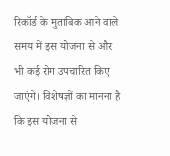रिकॉर्ड के मुताबिक आने वाले समय में इस योजना से और भी कई रोग उपचारित किए जाएंगे। विशेषज्ञों का मानना है कि इस योजना से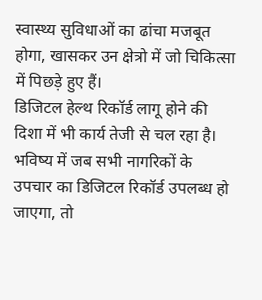स्वास्थ्य सुविधाओं का ढांचा मजबूत होगा, खासकर उन क्षेत्रो में जो चिकित्सा में पिछड़े हुए हैं।
डिजिटल हेल्थ रिकॉर्ड लागू होने की दिशा में भी कार्य तेजी से चल रहा है। भविष्य में जब सभी नागरिकों के उपचार का डिजिटल रिकॉर्ड उपलब्ध हो जाएगा, तो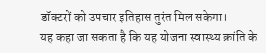डॉक्टरों को उपचार इतिहास तुरंत मिल सकेगा।
यह कहा जा सकता है कि यह योजना स्वास्थ्य क्रांति के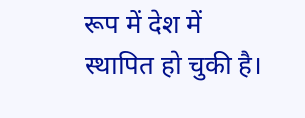रूप में देश में स्थापित हो चुकी है।